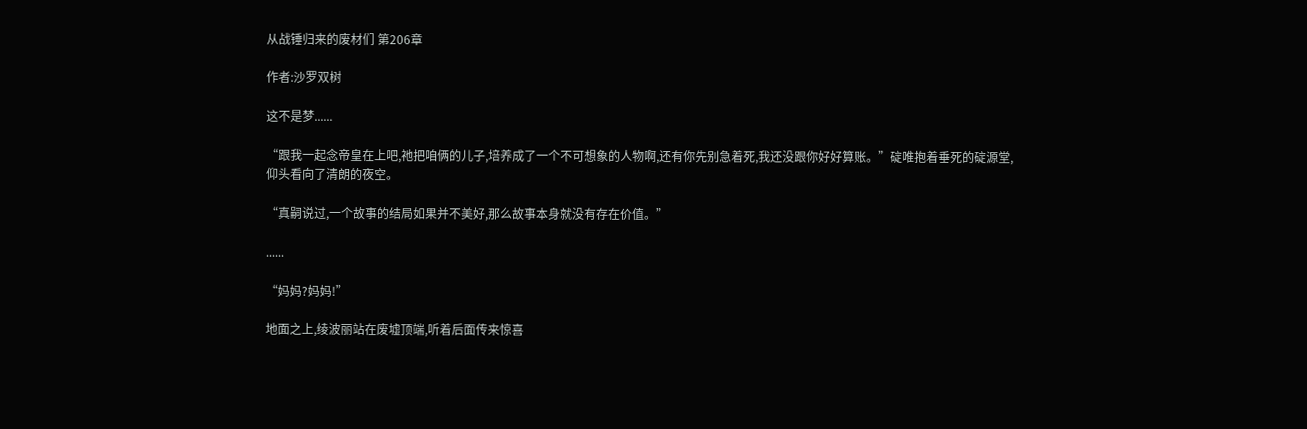从战锤归来的废材们 第206章

作者:沙罗双树

这不是梦......

“跟我一起念帝皇在上吧,祂把咱俩的儿子,培养成了一个不可想象的人物啊,还有你先别急着死,我还没跟你好好算账。”碇唯抱着垂死的碇源堂,仰头看向了清朗的夜空。

“真嗣说过,一个故事的结局如果并不美好,那么故事本身就没有存在价值。”

......

“妈妈?妈妈!”

地面之上,绫波丽站在废墟顶端,听着后面传来惊喜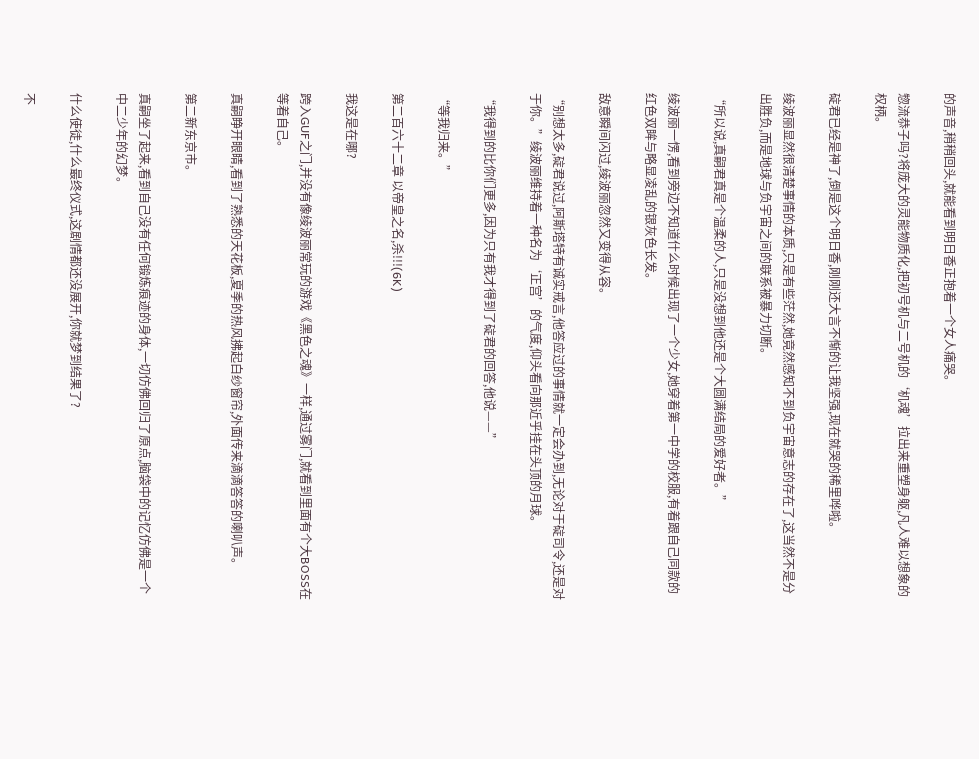的声音,稍稍回头,就能看到明日香正抱着一个女人痛哭。

惣流恭子吗?将庞大的灵能物质化,把初号机与二号机的‘机魂’拉出来重塑身躯,凡人难以想象的权柄。

碇君已经是神了,倒是这个明日香,刚刚还大言不惭的让我坚强,现在就哭的稀里哗啦。

绫波丽显然很清楚事情的本质,只是有些茫然,她竟然感知不到负宇宙意志的存在了,这当然不是分出胜负,而是地球与负宇宙之间的联系被暴力切断。

“所以说,真嗣君真是个温柔的人,只是没想到他还是个大圆满结局的爱好者。”

绫波丽一愣,看到旁边不知道什么时候出现了一个少女,她穿着第一中学的校服,有着跟自己同款的红色双眸与略显凌乱的银灰色长发。

敌意瞬间闪过,绫波丽忽然又变得从容。

“别想太多,碇君说过,阿斯塔特有诚实戒言,他答应过的事情就一定会办到,无论对于碇司令,还是对于你。”绫波丽维持着一种名为‘正宫’的气度,仰头看向那近乎挂在头顶的月球。

“我得到的比你们更多,因为只有我才得到了碇君的回答,他说——”

“等我归来。”

第二百六十二章 以帝皇之名,杀!!!(6K)

我这是在哪?

跨入GUF之门,并没有像绫波丽常玩的游戏《黑色之魂》一样,通过雾门,就看到里面有个大BOSS在等着自己。

真嗣睁开眼睛,看到了熟悉的天花板,夏季的热风拂起白纱窗帘,外面传来滴滴答答的喇叭声。

第二新东京市。

真嗣坐了起来,看到自己没有任何锻炼痕迹的身体,一切仿佛回归了原点,脑袋中的记忆仿佛是一个中二少年的幻梦。

什么使徒,什么最终仪式,这剧情都还没展开,你就梦到结果了?

不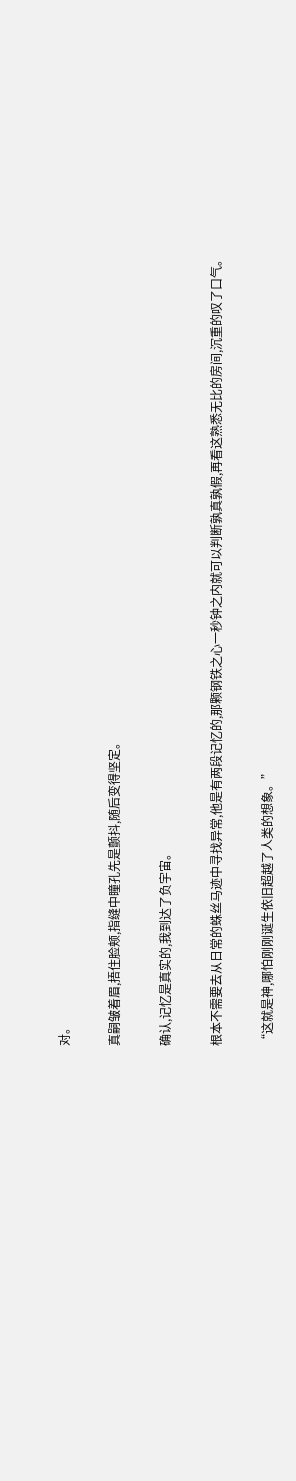对。

真嗣皱着眉,捂住脸颊,指缝中瞳孔先是颤抖,随后变得坚定。

确认,记忆是真实的,我到达了负宇宙。

根本不需要去从日常的蛛丝马迹中寻找异常,他是有两段记忆的,那颗钢铁之心一秒钟之内就可以判断孰真孰假,再看这熟悉无比的房间,沉重的叹了口气。

“这就是神,哪怕刚刚诞生依旧超越了人类的想象。”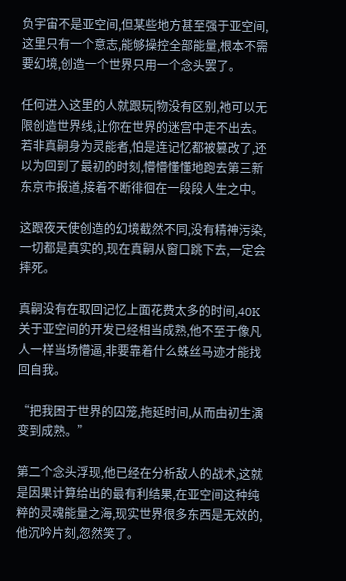负宇宙不是亚空间,但某些地方甚至强于亚空间,这里只有一个意志,能够操控全部能量,根本不需要幻境,创造一个世界只用一个念头罢了。

任何进入这里的人就跟玩|物没有区别,祂可以无限创造世界线,让你在世界的迷宫中走不出去。若非真嗣身为灵能者,怕是连记忆都被篡改了,还以为回到了最初的时刻,懵懵懂懂地跑去第三新东京市报道,接着不断徘徊在一段段人生之中。

这跟夜天使创造的幻境截然不同,没有精神污染,一切都是真实的,现在真嗣从窗口跳下去,一定会摔死。

真嗣没有在取回记忆上面花费太多的时间,40K关于亚空间的开发已经相当成熟,他不至于像凡人一样当场懵逼,非要靠着什么蛛丝马迹才能找回自我。

“把我困于世界的囚笼,拖延时间,从而由初生演变到成熟。”

第二个念头浮现,他已经在分析敌人的战术,这就是因果计算给出的最有利结果,在亚空间这种纯粹的灵魂能量之海,现实世界很多东西是无效的,他沉吟片刻,忽然笑了。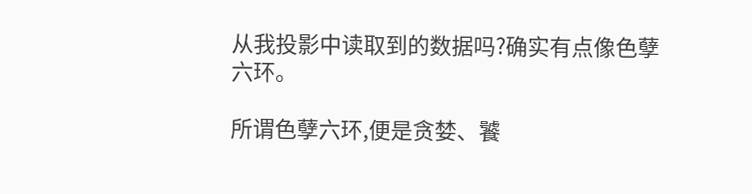从我投影中读取到的数据吗?确实有点像色孽六环。

所谓色孽六环,便是贪婪、饕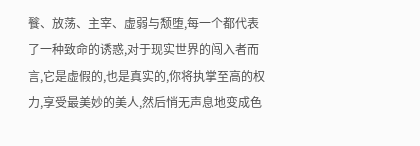餮、放荡、主宰、虚弱与颓堕,每一个都代表了一种致命的诱惑,对于现实世界的闯入者而言,它是虚假的,也是真实的,你将执掌至高的权力,享受最美妙的美人,然后悄无声息地变成色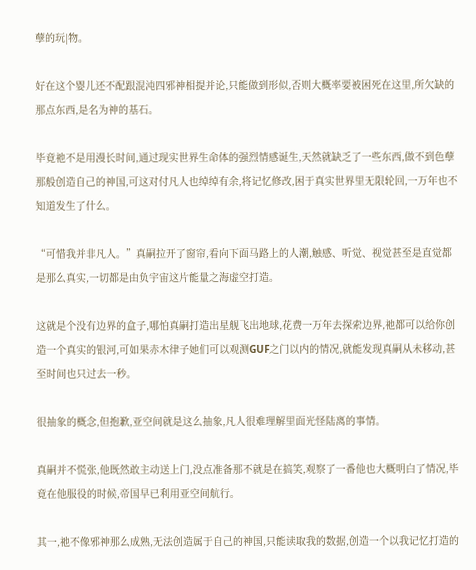孽的玩|物。

好在这个婴儿还不配跟混沌四邪神相提并论,只能做到形似,否则大概率要被困死在这里,所欠缺的那点东西,是名为神的基石。

毕竟祂不是用漫长时间,通过现实世界生命体的强烈情感诞生,天然就缺乏了一些东西,做不到色孽那般创造自己的神国,可这对付凡人也绰绰有余,将记忆修改,困于真实世界里无限轮回,一万年也不知道发生了什么。

“可惜我并非凡人。”真嗣拉开了窗帘,看向下面马路上的人潮,触感、听觉、视觉甚至是直觉都是那么真实,一切都是由负宇宙这片能量之海虚空打造。

这就是个没有边界的盒子,哪怕真嗣打造出星舰飞出地球,花费一万年去探索边界,祂都可以给你创造一个真实的银河,可如果赤木律子她们可以观测GUF之门以内的情况,就能发现真嗣从未移动,甚至时间也只过去一秒。

很抽象的概念,但抱歉,亚空间就是这么抽象,凡人很难理解里面光怪陆离的事情。

真嗣并不慌张,他既然敢主动送上门,没点准备那不就是在搞笑,观察了一番他也大概明白了情况,毕竟在他服役的时候,帝国早已利用亚空间航行。

其一,祂不像邪神那么成熟,无法创造属于自己的神国,只能读取我的数据,创造一个以我记忆打造的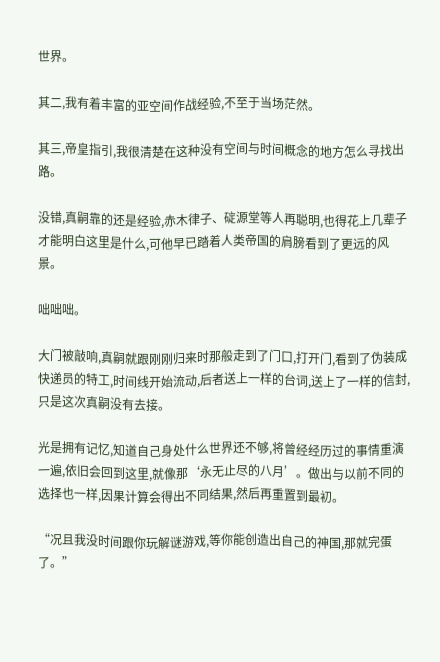世界。

其二,我有着丰富的亚空间作战经验,不至于当场茫然。

其三,帝皇指引,我很清楚在这种没有空间与时间概念的地方怎么寻找出路。

没错,真嗣靠的还是经验,赤木律子、碇源堂等人再聪明,也得花上几辈子才能明白这里是什么,可他早已踏着人类帝国的肩膀看到了更远的风景。

咄咄咄。

大门被敲响,真嗣就跟刚刚归来时那般走到了门口,打开门,看到了伪装成快递员的特工,时间线开始流动,后者送上一样的台词,送上了一样的信封,只是这次真嗣没有去接。

光是拥有记忆,知道自己身处什么世界还不够,将曾经经历过的事情重演一遍,依旧会回到这里,就像那‘永无止尽的八月’。做出与以前不同的选择也一样,因果计算会得出不同结果,然后再重置到最初。

“况且我没时间跟你玩解谜游戏,等你能创造出自己的神国,那就完蛋了。”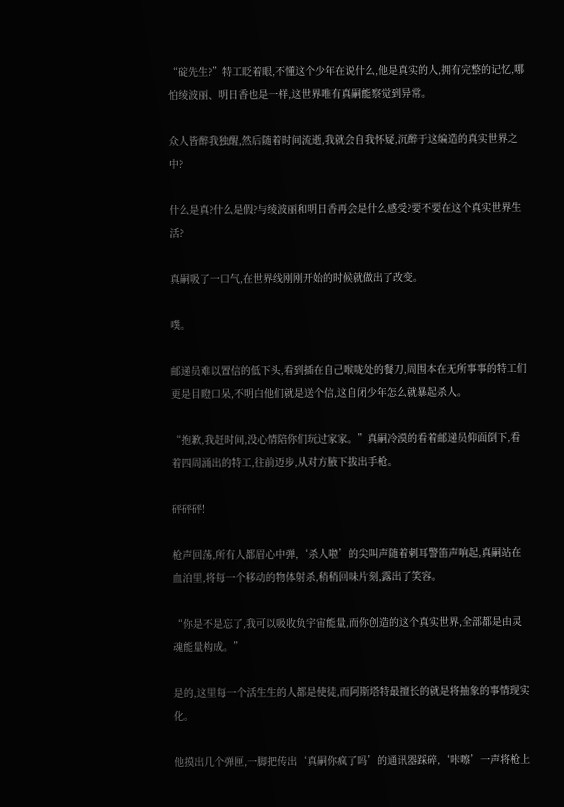“碇先生?”特工眨着眼,不懂这个少年在说什么,他是真实的人,拥有完整的记忆,哪怕绫波丽、明日香也是一样,这世界唯有真嗣能察觉到异常。

众人皆醉我独醒,然后随着时间流逝,我就会自我怀疑,沉醉于这编造的真实世界之中?

什么是真?什么是假?与绫波丽和明日香再会是什么感受?要不要在这个真实世界生活?

真嗣吸了一口气,在世界线刚刚开始的时候就做出了改变。

噗。

邮递员难以置信的低下头,看到插在自己喉咙处的餐刀,周围本在无所事事的特工们更是目瞪口呆,不明白他们就是送个信,这自闭少年怎么就暴起杀人。

“抱歉,我赶时间,没心情陪你们玩过家家。”真嗣冷漠的看着邮递员仰面倒下,看着四周涌出的特工,往前迈步,从对方腋下拔出手枪。

砰砰砰!

枪声回荡,所有人都眉心中弹,‘杀人啦’的尖叫声随着刺耳警笛声响起,真嗣站在血泊里,将每一个移动的物体射杀,稍稍回味片刻,露出了笑容。

“你是不是忘了,我可以吸收负宇宙能量,而你创造的这个真实世界,全部都是由灵魂能量构成。”

是的,这里每一个活生生的人都是使徒,而阿斯塔特最擅长的就是将抽象的事情现实化。

他摸出几个弹匣,一脚把传出‘真嗣你疯了吗’的通讯器踩碎,‘咔嚓’一声将枪上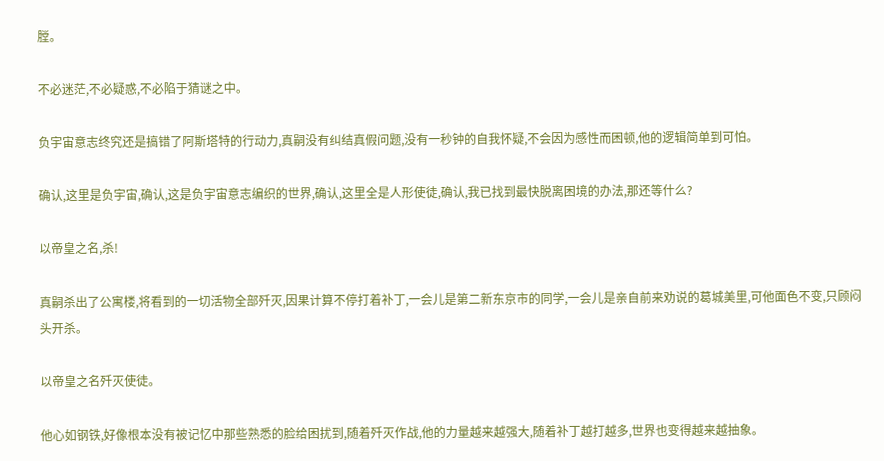膛。

不必迷茫,不必疑惑,不必陷于猜谜之中。

负宇宙意志终究还是搞错了阿斯塔特的行动力,真嗣没有纠结真假问题,没有一秒钟的自我怀疑,不会因为感性而困顿,他的逻辑简单到可怕。

确认,这里是负宇宙,确认,这是负宇宙意志编织的世界,确认,这里全是人形使徒,确认,我已找到最快脱离困境的办法,那还等什么?

以帝皇之名,杀!

真嗣杀出了公寓楼,将看到的一切活物全部歼灭,因果计算不停打着补丁,一会儿是第二新东京市的同学,一会儿是亲自前来劝说的葛城美里,可他面色不变,只顾闷头开杀。

以帝皇之名歼灭使徒。

他心如钢铁,好像根本没有被记忆中那些熟悉的脸给困扰到,随着歼灭作战,他的力量越来越强大,随着补丁越打越多,世界也变得越来越抽象。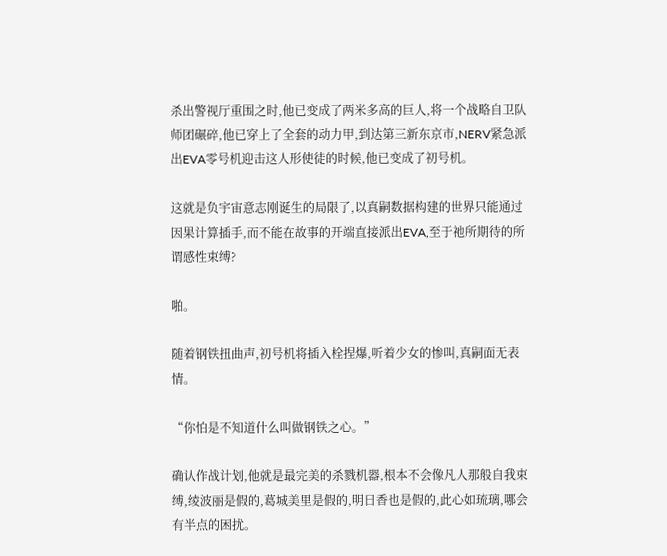杀出警视厅重围之时,他已变成了两米多高的巨人,将一个战略自卫队师团碾碎,他已穿上了全套的动力甲,到达第三新东京市,NERV紧急派出EVA零号机迎击这人形使徒的时候,他已变成了初号机。

这就是负宇宙意志刚诞生的局限了,以真嗣数据构建的世界只能通过因果计算插手,而不能在故事的开端直接派出EVA,至于祂所期待的所谓感性束缚?

啪。

随着钢铁扭曲声,初号机将插入栓捏爆,听着少女的惨叫,真嗣面无表情。

“你怕是不知道什么叫做钢铁之心。”

确认作战计划,他就是最完美的杀戮机器,根本不会像凡人那般自我束缚,绫波丽是假的,葛城美里是假的,明日香也是假的,此心如琉璃,哪会有半点的困扰。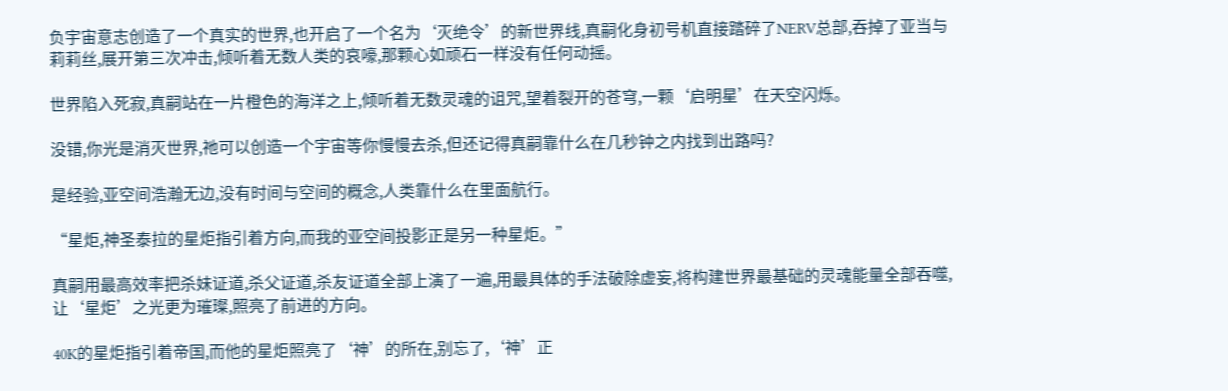负宇宙意志创造了一个真实的世界,也开启了一个名为‘灭绝令’的新世界线,真嗣化身初号机直接踏碎了NERV总部,吞掉了亚当与莉莉丝,展开第三次冲击,倾听着无数人类的哀嚎,那颗心如顽石一样没有任何动摇。

世界陷入死寂,真嗣站在一片橙色的海洋之上,倾听着无数灵魂的诅咒,望着裂开的苍穹,一颗‘启明星’在天空闪烁。

没错,你光是消灭世界,祂可以创造一个宇宙等你慢慢去杀,但还记得真嗣靠什么在几秒钟之内找到出路吗?

是经验,亚空间浩瀚无边,没有时间与空间的概念,人类靠什么在里面航行。

“星炬,神圣泰拉的星炬指引着方向,而我的亚空间投影正是另一种星炬。”

真嗣用最高效率把杀妹证道,杀父证道,杀友证道全部上演了一遍,用最具体的手法破除虚妄,将构建世界最基础的灵魂能量全部吞噬,让‘星炬’之光更为璀璨,照亮了前进的方向。

40K的星炬指引着帝国,而他的星炬照亮了‘神’的所在,别忘了,‘神’正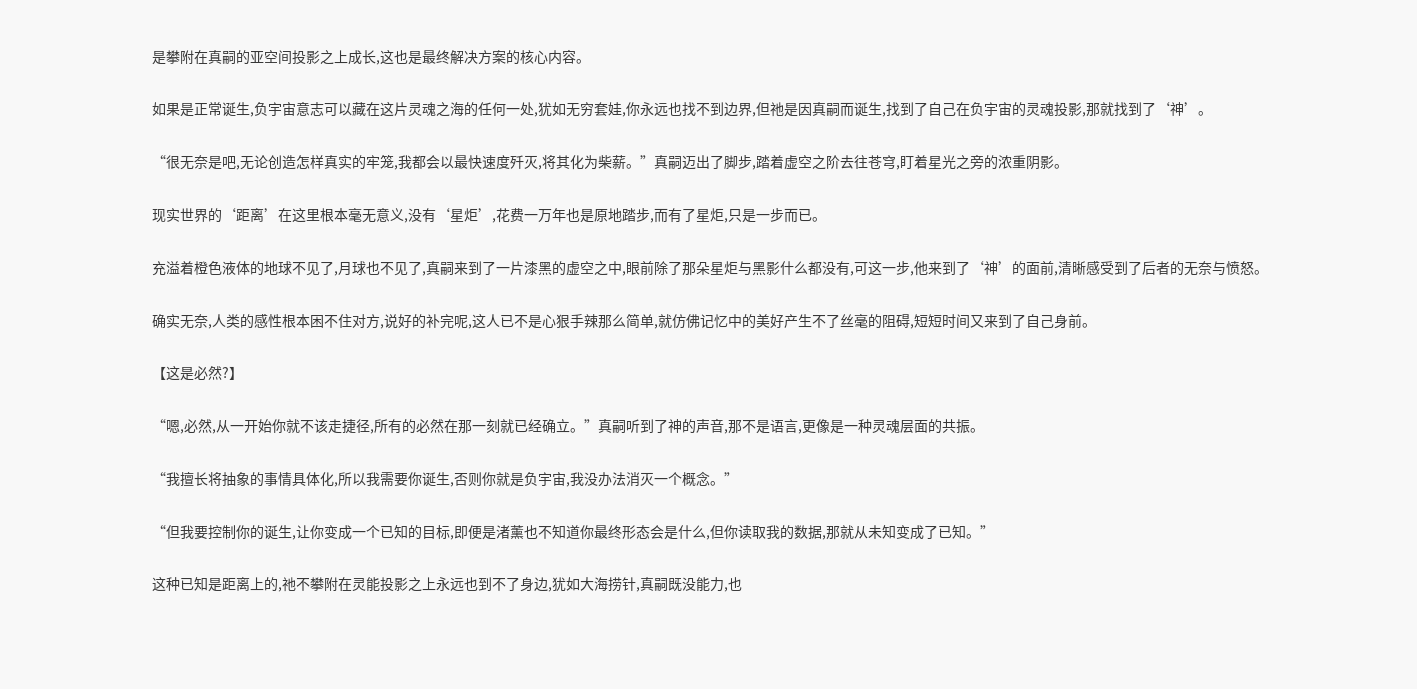是攀附在真嗣的亚空间投影之上成长,这也是最终解决方案的核心内容。

如果是正常诞生,负宇宙意志可以藏在这片灵魂之海的任何一处,犹如无穷套娃,你永远也找不到边界,但祂是因真嗣而诞生,找到了自己在负宇宙的灵魂投影,那就找到了‘神’。

“很无奈是吧,无论创造怎样真实的牢笼,我都会以最快速度歼灭,将其化为柴薪。”真嗣迈出了脚步,踏着虚空之阶去往苍穹,盯着星光之旁的浓重阴影。

现实世界的‘距离’在这里根本毫无意义,没有‘星炬’,花费一万年也是原地踏步,而有了星炬,只是一步而已。

充溢着橙色液体的地球不见了,月球也不见了,真嗣来到了一片漆黑的虚空之中,眼前除了那朵星炬与黑影什么都没有,可这一步,他来到了‘神’的面前,清晰感受到了后者的无奈与愤怒。

确实无奈,人类的感性根本困不住对方,说好的补完呢,这人已不是心狠手辣那么简单,就仿佛记忆中的美好产生不了丝毫的阻碍,短短时间又来到了自己身前。

【这是必然?】

“嗯,必然,从一开始你就不该走捷径,所有的必然在那一刻就已经确立。”真嗣听到了神的声音,那不是语言,更像是一种灵魂层面的共振。

“我擅长将抽象的事情具体化,所以我需要你诞生,否则你就是负宇宙,我没办法消灭一个概念。”

“但我要控制你的诞生,让你变成一个已知的目标,即便是渚薰也不知道你最终形态会是什么,但你读取我的数据,那就从未知变成了已知。”

这种已知是距离上的,祂不攀附在灵能投影之上永远也到不了身边,犹如大海捞针,真嗣既没能力,也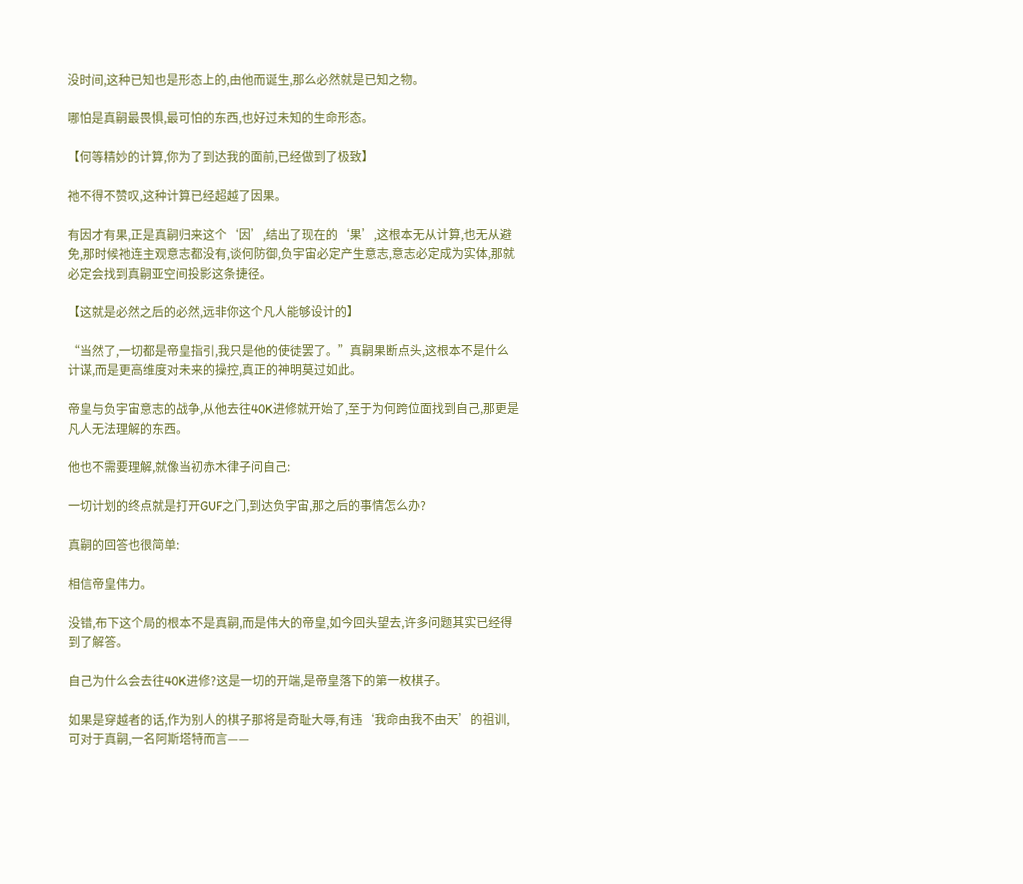没时间,这种已知也是形态上的,由他而诞生,那么必然就是已知之物。

哪怕是真嗣最畏惧,最可怕的东西,也好过未知的生命形态。

【何等精妙的计算,你为了到达我的面前,已经做到了极致】

祂不得不赞叹,这种计算已经超越了因果。

有因才有果,正是真嗣归来这个‘因’,结出了现在的‘果’,这根本无从计算,也无从避免,那时候祂连主观意志都没有,谈何防御,负宇宙必定产生意志,意志必定成为实体,那就必定会找到真嗣亚空间投影这条捷径。

【这就是必然之后的必然,远非你这个凡人能够设计的】

“当然了,一切都是帝皇指引,我只是他的使徒罢了。”真嗣果断点头,这根本不是什么计谋,而是更高维度对未来的操控,真正的神明莫过如此。

帝皇与负宇宙意志的战争,从他去往40K进修就开始了,至于为何跨位面找到自己,那更是凡人无法理解的东西。

他也不需要理解,就像当初赤木律子问自己:

一切计划的终点就是打开GUF之门,到达负宇宙,那之后的事情怎么办?

真嗣的回答也很简单:

相信帝皇伟力。

没错,布下这个局的根本不是真嗣,而是伟大的帝皇,如今回头望去,许多问题其实已经得到了解答。

自己为什么会去往40K进修?这是一切的开端,是帝皇落下的第一枚棋子。

如果是穿越者的话,作为别人的棋子那将是奇耻大辱,有违‘我命由我不由天’的祖训,可对于真嗣,一名阿斯塔特而言——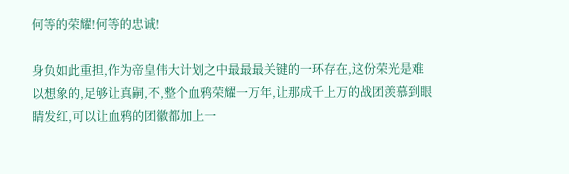何等的荣耀!何等的忠诚!

身负如此重担,作为帝皇伟大计划之中最最最关键的一环存在,这份荣光是难以想象的,足够让真嗣,不,整个血鸦荣耀一万年,让那成千上万的战团羡慕到眼睛发红,可以让血鸦的团徽都加上一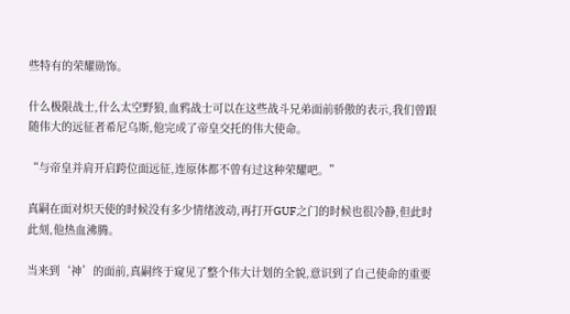些特有的荣耀勋饰。

什么极限战士,什么太空野狼,血鸦战士可以在这些战斗兄弟面前骄傲的表示,我们曾跟随伟大的远征者希尼乌斯,他完成了帝皇交托的伟大使命。

“与帝皇并肩开启跨位面远征,连原体都不曾有过这种荣耀吧。”

真嗣在面对炽天使的时候没有多少情绪波动,再打开GUF之门的时候也很冷静,但此时此刻,他热血沸腾。

当来到‘神’的面前,真嗣终于窥见了整个伟大计划的全貌,意识到了自己使命的重要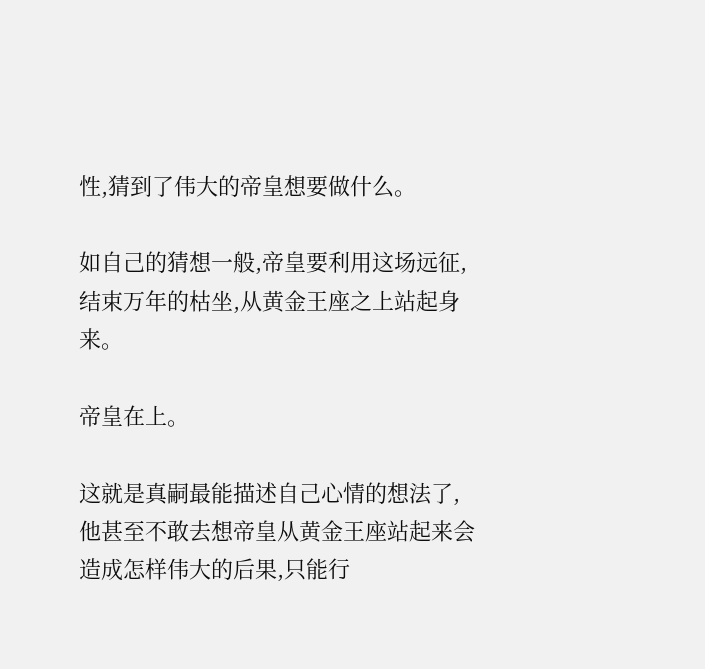性,猜到了伟大的帝皇想要做什么。

如自己的猜想一般,帝皇要利用这场远征,结束万年的枯坐,从黄金王座之上站起身来。

帝皇在上。

这就是真嗣最能描述自己心情的想法了,他甚至不敢去想帝皇从黄金王座站起来会造成怎样伟大的后果,只能行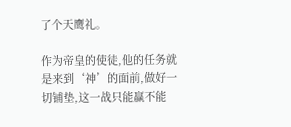了个天鹰礼。

作为帝皇的使徒,他的任务就是来到‘神’的面前,做好一切铺垫,这一战只能赢不能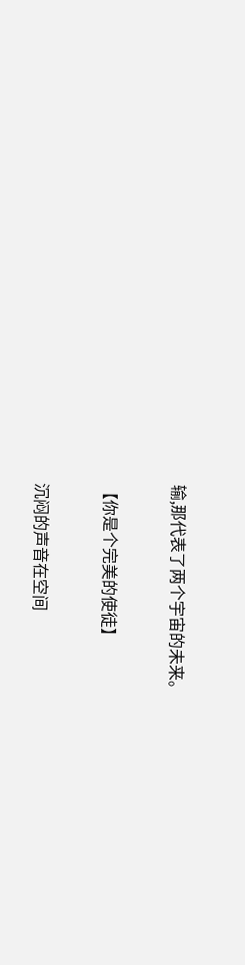输,那代表了两个宇宙的未来。

【你是个完美的使徒】

沉闷的声音在空间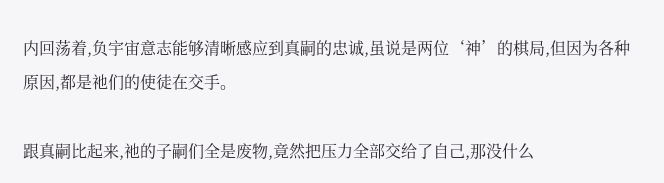内回荡着,负宇宙意志能够清晰感应到真嗣的忠诚,虽说是两位‘神’的棋局,但因为各种原因,都是祂们的使徒在交手。

跟真嗣比起来,祂的子嗣们全是废物,竟然把压力全部交给了自己,那没什么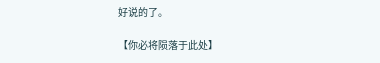好说的了。

【你必将陨落于此处】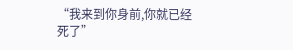“我来到你身前,你就已经死了”